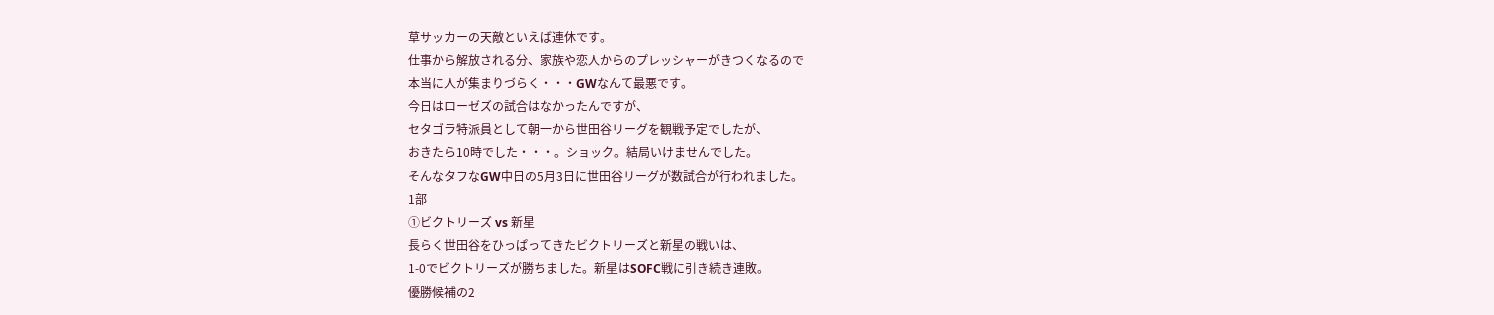草サッカーの天敵といえば連休です。
仕事から解放される分、家族や恋人からのプレッシャーがきつくなるので
本当に人が集まりづらく・・・GWなんて最悪です。
今日はローゼズの試合はなかったんですが、
セタゴラ特派員として朝一から世田谷リーグを観戦予定でしたが、
おきたら10時でした・・・。ショック。結局いけませんでした。
そんなタフなGW中日の5月3日に世田谷リーグが数試合が行われました。
1部
①ビクトリーズ vs 新星
長らく世田谷をひっぱってきたビクトリーズと新星の戦いは、
1-0でビクトリーズが勝ちました。新星はSOFC戦に引き続き連敗。
優勝候補の2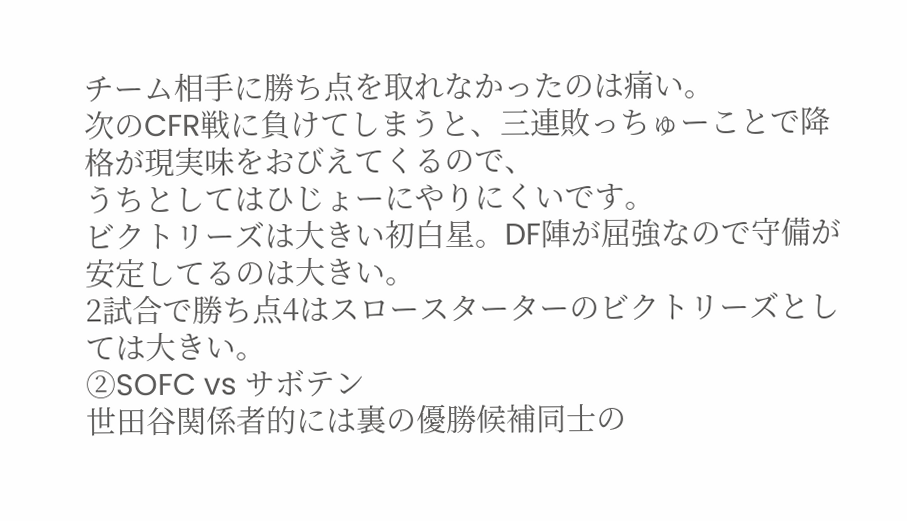チーム相手に勝ち点を取れなかったのは痛い。
次のCFR戦に負けてしまうと、三連敗っちゅーことで降格が現実味をおびえてくるので、
うちとしてはひじょーにやりにくいです。
ビクトリーズは大きい初白星。DF陣が屈強なので守備が安定してるのは大きい。
2試合で勝ち点4はスロースターターのビクトリーズとしては大きい。
②SOFC vs サボテン
世田谷関係者的には裏の優勝候補同士の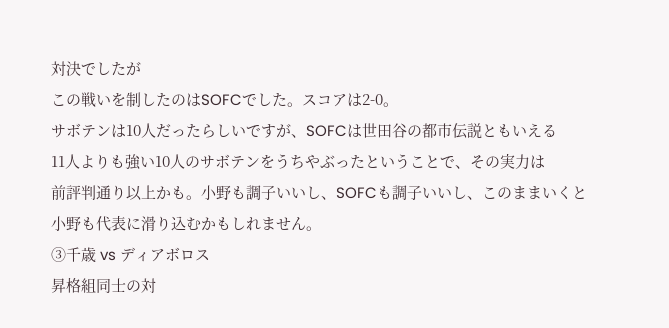対決でしたが
この戦いを制したのはSOFCでした。スコアは2-0。
サボテンは10人だったらしいですが、SOFCは世田谷の都市伝説ともいえる
11人よりも強い10人のサボテンをうちやぶったということで、その実力は
前評判通り以上かも。小野も調子いいし、SOFCも調子いいし、このままいくと
小野も代表に滑り込むかもしれません。
③千歳 vs ディアボロス
昇格組同士の対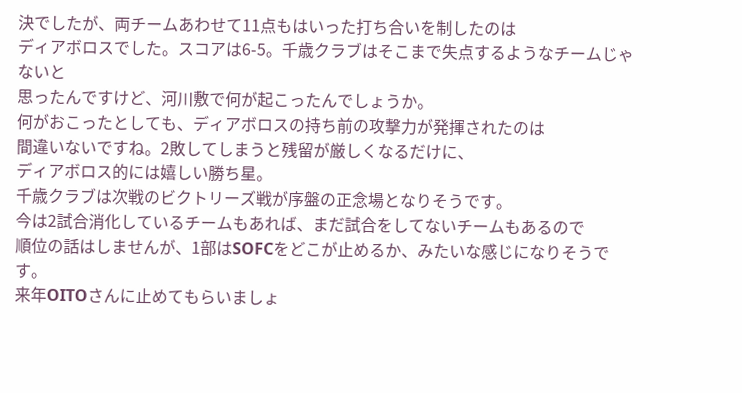決でしたが、両チームあわせて11点もはいった打ち合いを制したのは
ディアボロスでした。スコアは6-5。千歳クラブはそこまで失点するようなチームじゃないと
思ったんですけど、河川敷で何が起こったんでしょうか。
何がおこったとしても、ディアボロスの持ち前の攻撃力が発揮されたのは
間違いないですね。2敗してしまうと残留が厳しくなるだけに、
ディアボロス的には嬉しい勝ち星。
千歳クラブは次戦のビクトリーズ戦が序盤の正念場となりそうです。
今は2試合消化しているチームもあれば、まだ試合をしてないチームもあるので
順位の話はしませんが、1部はSOFCをどこが止めるか、みたいな感じになりそうです。
来年OITOさんに止めてもらいましょ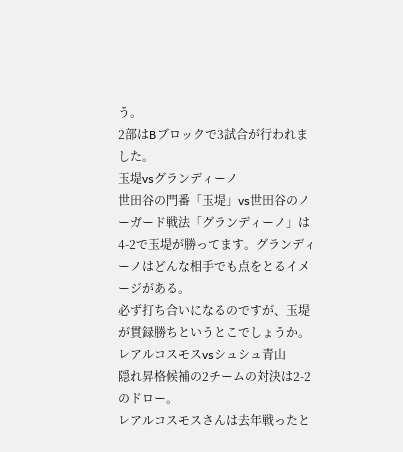う。
2部はBブロックで3試合が行われました。
玉堤vsグランディーノ
世田谷の門番「玉堤」vs世田谷のノーガード戦法「グランディーノ」は
4-2で玉堤が勝ってます。グランディーノはどんな相手でも点をとるイメージがある。
必ず打ち合いになるのですが、玉堤が貫録勝ちというとこでしょうか。
レアルコスモスvsシュシュ青山
隠れ昇格候補の2チームの対決は2-2のドロー。
レアルコスモスさんは去年戦ったと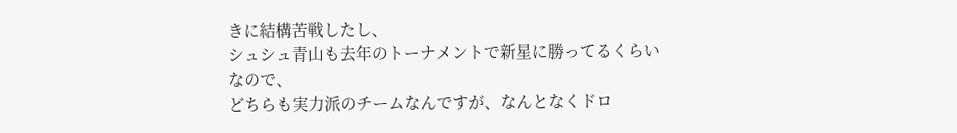きに結構苦戦したし、
シュシュ青山も去年のトーナメントで新星に勝ってるくらいなので、
どちらも実力派のチームなんですが、なんとなくドロ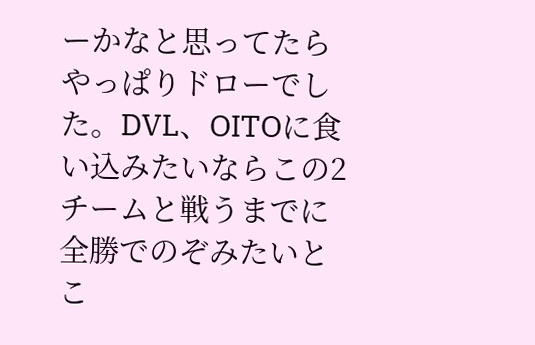ーかなと思ってたら
やっぱりドローでした。DVL、OITOに食い込みたいならこの2チームと戦うまでに
全勝でのぞみたいとこ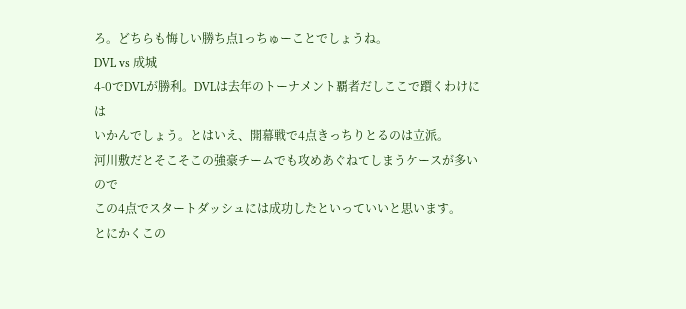ろ。どちらも悔しい勝ち点1っちゅーことでしょうね。
DVL vs 成城
4-0でDVLが勝利。DVLは去年のトーナメント覇者だしここで躓くわけには
いかんでしょう。とはいえ、開幕戦で4点きっちりとるのは立派。
河川敷だとそこそこの強豪チームでも攻めあぐねてしまうケースが多いので
この4点でスタートダッシュには成功したといっていいと思います。
とにかくこの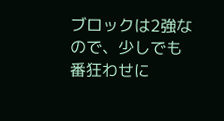ブロックは2強なので、少しでも番狂わせに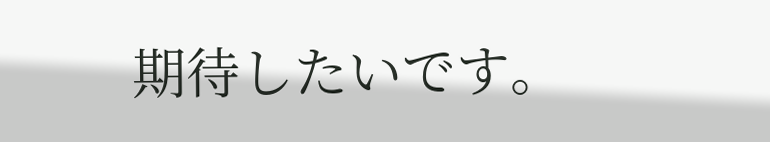期待したいです。